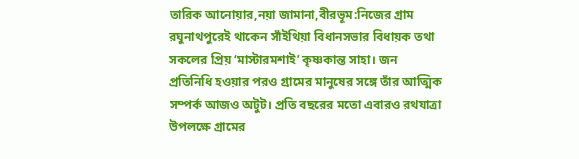তারিক আনোয়ার,নয়া জামানা,বীরভূম:নিজের গ্রাম রঘুনাথপুরেই থাকেন সাঁইথিয়া বিধানসভার বিধায়ক তথা সকলের প্রিয় ‘মাস্টারমশাই’ কৃষ্ণকান্ত সাহা। জন প্রতিনিধি হওয়ার পরও গ্রামের মানুষের সঙ্গে তাঁর আত্মিক সম্পর্ক আজও অটুট। প্রতি বছরের মতো এবারও রথযাত্রা উপলক্ষে গ্রামের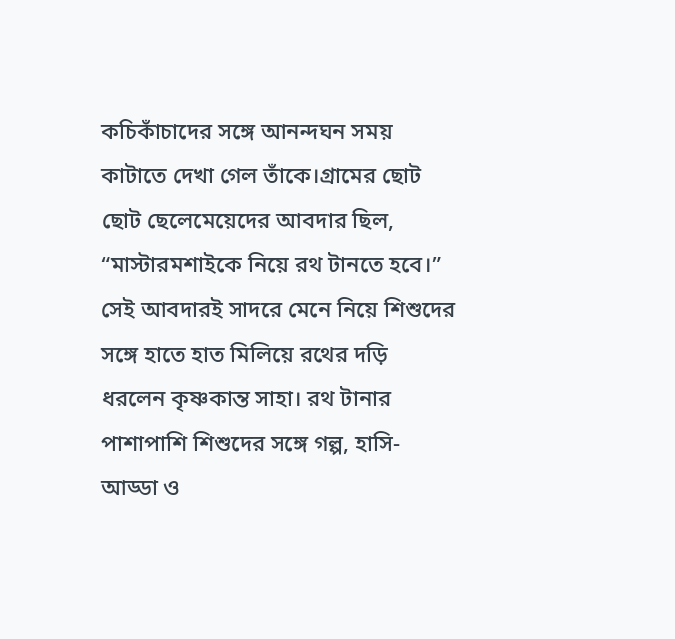কচিকাঁচাদের সঙ্গে আনন্দঘন সময় কাটাতে দেখা গেল তাঁকে।গ্রামের ছোট ছোট ছেলেমেয়েদের আবদার ছিল, “মাস্টারমশাইকে নিয়ে রথ টানতে হবে।” সেই আবদারই সাদরে মেনে নিয়ে শিশুদের সঙ্গে হাতে হাত মিলিয়ে রথের দড়ি ধরলেন কৃষ্ণকান্ত সাহা। রথ টানার পাশাপাশি শিশুদের সঙ্গে গল্প, হাসি-আড্ডা ও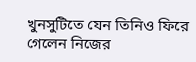খুনসুটিতে যেন তিনিও ফিরে গেলেন নিজের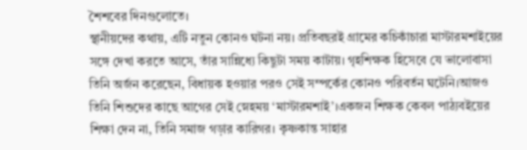শৈশবের দিনগুলোতে।
স্থানীয়দের কথায়, এটি নতুন কোনও ঘটনা নয়। প্রতিবছরই গ্রামের কচিকাঁচারা মাস্টারমশাইয়ের সঙ্গে দেখা করতে আসে, তাঁর সান্নিধ্যে কিছুটা সময় কাটায়। গৃহশিক্ষক হিসেবে যে ভালোবাসা তিনি অর্জন করেছেন, বিধায়ক হওয়ার পরও সেই সম্পর্কের কোনও পরিবর্তন ঘটেনি।আজও তিনি শিশুদের কাছে আগের সেই স্নেহময় ‘মাস্টারমশাই’।একজন শিক্ষক কেবল পাঠ্যবইয়ের শিক্ষা দেন না, তিনি সমাজ গড়ার কারিগর। কৃষ্ণকান্ত সাহার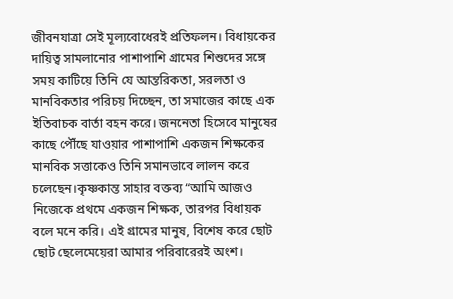জীবনযাত্রা সেই মূল্যবোধেরই প্রতিফলন। বিধায়কের দায়িত্ব সামলানোর পাশাপাশি গ্রামের শিশুদের সঙ্গে সময় কাটিয়ে তিনি যে আন্তরিকতা, সরলতা ও মানবিকতার পরিচয় দিচ্ছেন, তা সমাজের কাছে এক ইতিবাচক বার্তা বহন করে। জননেতা হিসেবে মানুষের কাছে পৌঁছে যাওয়ার পাশাপাশি একজন শিক্ষকের মানবিক সত্তাকেও তিনি সমানভাবে লালন করে চলেছেন।কৃষ্ণকান্ত সাহার বক্তব্য “আমি আজও নিজেকে প্রথমে একজন শিক্ষক, তারপর বিধায়ক বলে মনে করি। এই গ্রামের মানুষ, বিশেষ করে ছোট ছোট ছেলেমেয়েরা আমার পরিবারেরই অংশ।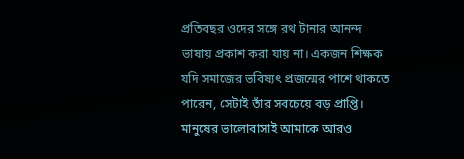প্রতিবছর ওদের সঙ্গে রথ টানার আনন্দ ভাষায় প্রকাশ করা যায় না। একজন শিক্ষক যদি সমাজের ভবিষ্যৎ প্রজন্মের পাশে থাকতে পারেন, সেটাই তাঁর সবচেয়ে বড় প্রাপ্তি। মানুষের ভালোবাসাই আমাকে আরও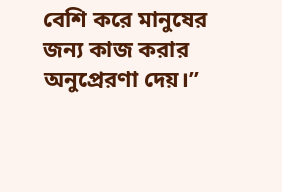বেশি করে মানুষের জন্য কাজ করার অনুপ্রেরণা দেয়।”